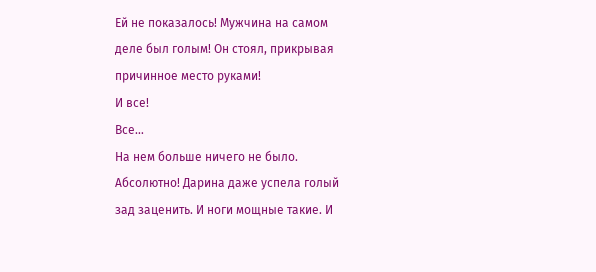Ей не показалось! Мужчина на самом деле был голым! Он стоял, прикрывая причинное место руками!
И все!
Все…
На нем больше ничего не было. Абсолютно! Дарина даже успела голый зад заценить. И ноги мощные такие. И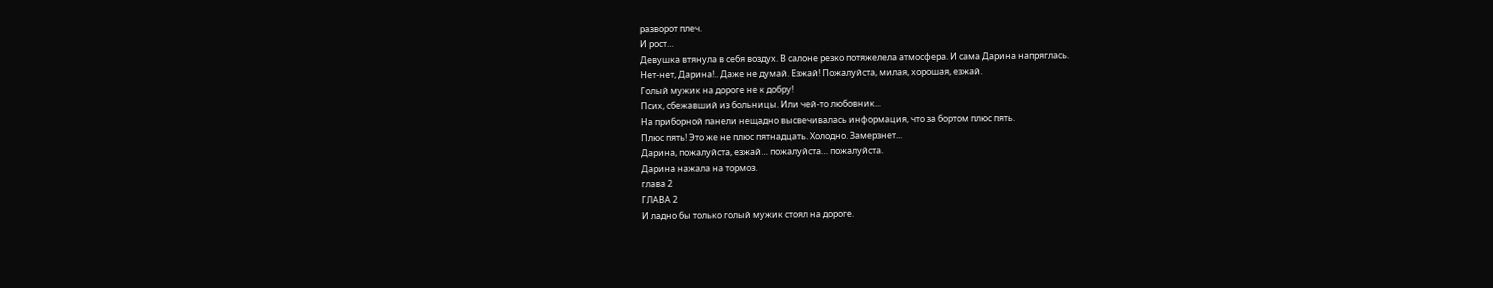разворот плеч.
И рост…
Девушка втянула в себя воздух. В салоне резко потяжелела атмосфера. И сама Дарина напряглась.
Нет-нет, Дарина!.. Даже не думай. Езжай! Пожалуйста, милая, хорошая, езжай.
Голый мужик на дороге не к добру!
Псих, сбежавший из больницы. Или чей-то любовник...
На приборной панели нещадно высвечивалась информация, что за бортом плюс пять.
Плюс пять! Это же не плюс пятнадцать. Холодно. Замерзнет...
Дарина, пожалуйста, езжай… пожалуйста… пожалуйста.
Дарина нажала на тормоз.
глава 2
ГЛАВА 2
И ладно бы только голый мужик стоял на дороге.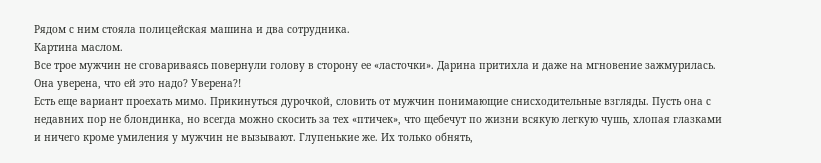Рядом с ним стояла полицейская машина и два сотрудника.
Картина маслом.
Все трое мужчин не сговариваясь повернули голову в сторону ее «ласточки». Дарина притихла и даже на мгновение зажмурилась. Она уверена, что ей это надо? Уверена?!
Есть еще вариант проехать мимо. Прикинуться дурочкой, словить от мужчин понимающие снисходительные взгляды. Пусть она с недавних пор не блондинка, но всегда можно скосить за тех «птичек», что щебечут по жизни всякую легкую чушь, хлопая глазками и ничего кроме умиления у мужчин не вызывают. Глупенькие же. Их только обнять,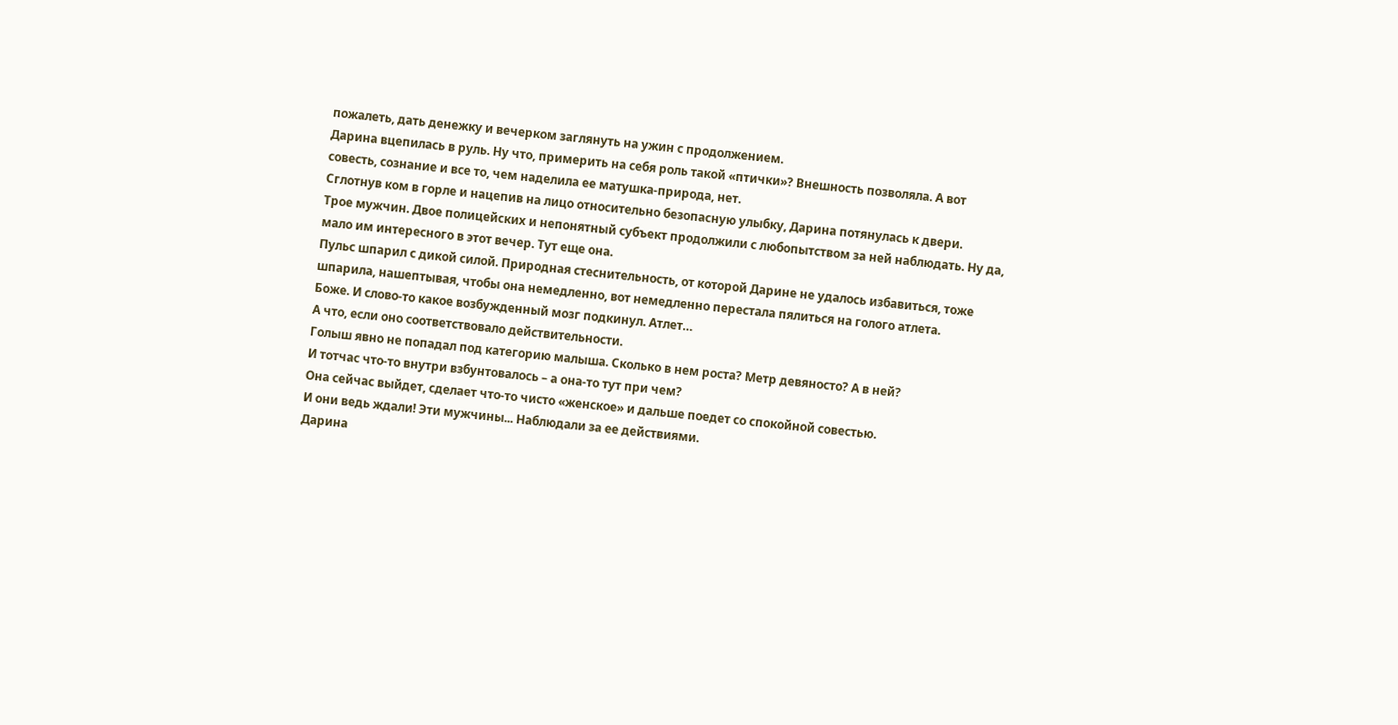пожалеть, дать денежку и вечерком заглянуть на ужин с продолжением.
Дарина вцепилась в руль. Ну что, примерить на себя роль такой «птички»? Внешность позволяла. А вот совесть, сознание и все то, чем наделила ее матушка-природа, нет.
Сглотнув ком в горле и нацепив на лицо относительно безопасную улыбку, Дарина потянулась к двери.
Трое мужчин. Двое полицейских и непонятный субъект продолжили с любопытством за ней наблюдать. Ну да, мало им интересного в этот вечер. Тут еще она.
Пульс шпарил с дикой силой. Природная стеснительность, от которой Дарине не удалось избавиться, тоже шпарила, нашептывая, чтобы она немедленно, вот немедленно перестала пялиться на голого атлета.
Боже. И слово-то какое возбужденный мозг подкинул. Атлет…
А что, если оно соответствовало действительности.
Голыш явно не попадал под категорию малыша. Сколько в нем роста? Метр девяносто? А в ней?
И тотчас что-то внутри взбунтовалось – а она-то тут при чем?
Она сейчас выйдет, сделает что-то чисто «женское» и дальше поедет со спокойной совестью.
И они ведь ждали! Эти мужчины... Наблюдали за ее действиями.
Дарина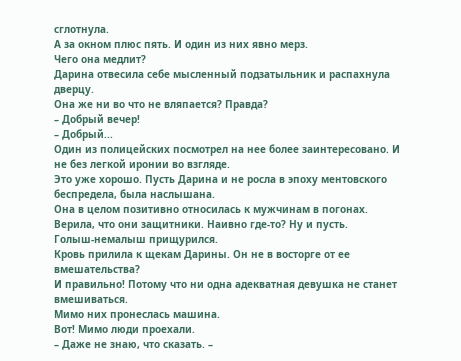сглотнула.
А за окном плюс пять. И один из них явно мерз.
Чего она медлит?
Дарина отвесила себе мысленный подзатыльник и распахнула дверцу.
Она же ни во что не вляпается? Правда?
– Добрый вечер!
– Добрый...
Один из полицейских посмотрел на нее более заинтересовано. И не без легкой иронии во взгляде.
Это уже хорошо. Пусть Дарина и не росла в эпоху ментовского беспредела, была наслышана.
Она в целом позитивно относилась к мужчинам в погонах. Верила, что они защитники. Наивно где-то? Ну и пусть.
Голыш-немалыш прищурился.
Кровь прилила к щекам Дарины. Он не в восторге от ее вмешательства?
И правильно! Потому что ни одна адекватная девушка не станет вмешиваться.
Мимо них пронеслась машина.
Вот! Мимо люди проехали.
– Даже не знаю, что сказать. –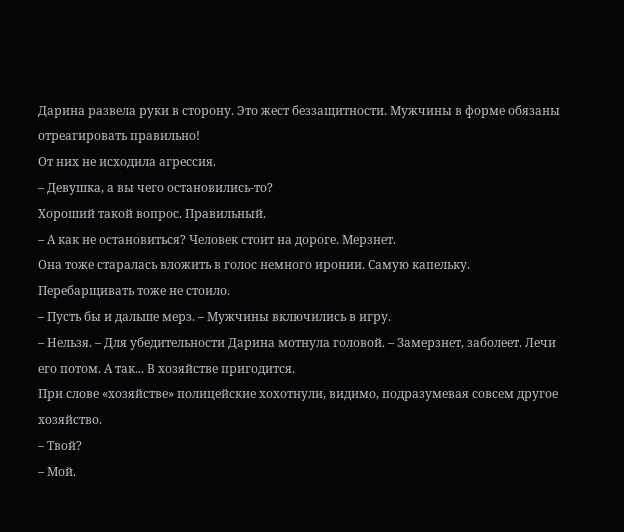Дарина развела руки в сторону. Это жест беззащитности. Мужчины в форме обязаны отреагировать правильно!
От них не исходила агрессия.
– Девушка, а вы чего остановились-то?
Хороший такой вопрос. Правильный.
– А как не остановиться? Человек стоит на дороге. Мерзнет.
Она тоже старалась вложить в голос немного иронии. Самую капельку. Перебарщивать тоже не стоило.
– Пусть бы и дальше мерз. – Мужчины включились в игру.
– Нельзя. – Для убедительности Дарина мотнула головой. – Замерзнет, заболеет. Лечи его потом. А так... В хозяйстве пригодится.
При слове «хозяйстве» полицейские хохотнули, видимо, подразумевая совсем другое хозяйство.
– Твой?
– Мой.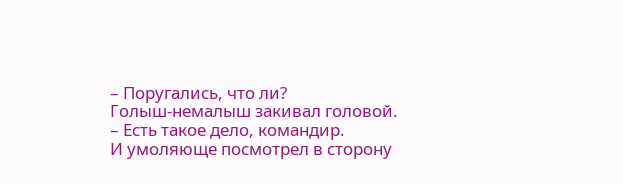– Поругались, что ли?
Голыш-немалыш закивал головой.
– Есть такое дело, командир.
И умоляюще посмотрел в сторону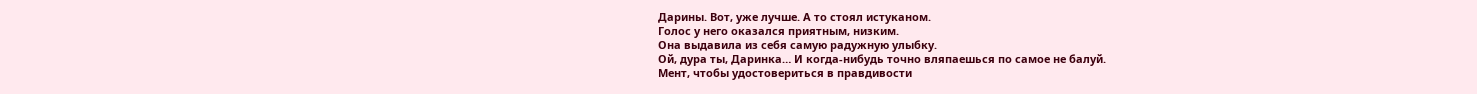Дарины. Вот, уже лучше. А то стоял истуканом.
Голос у него оказался приятным, низким.
Она выдавила из себя самую радужную улыбку.
Ой, дура ты, Даринка… И когда-нибудь точно вляпаешься по самое не балуй.
Мент, чтобы удостовериться в правдивости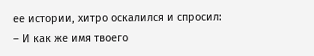ее истории, хитро оскалился и спросил:
– И как же имя твоего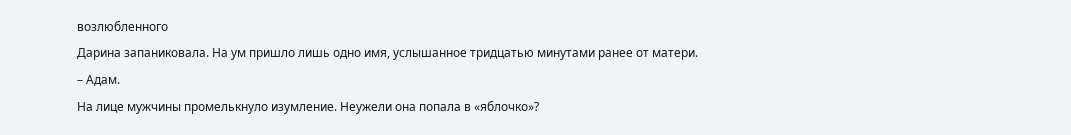возлюбленного
Дарина запаниковала. На ум пришло лишь одно имя, услышанное тридцатью минутами ранее от матери.
– Адам.
На лице мужчины промелькнуло изумление. Неужели она попала в «яблочко»?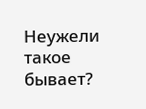Неужели такое бывает?